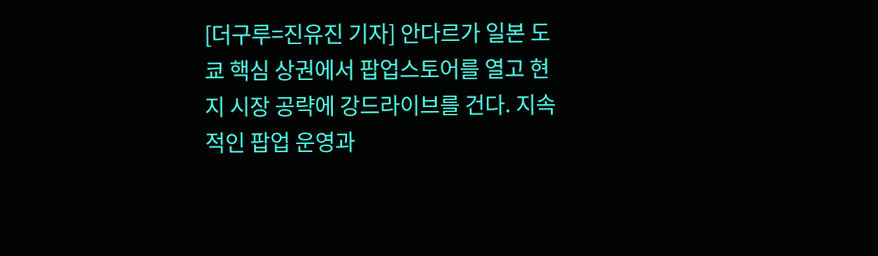[더구루=진유진 기자] 안다르가 일본 도쿄 핵심 상권에서 팝업스토어를 열고 현지 시장 공략에 강드라이브를 건다. 지속적인 팝업 운영과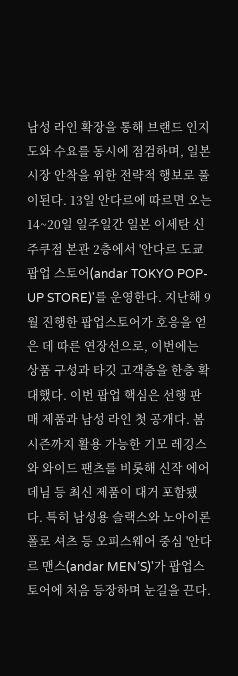남성 라인 확장을 통해 브랜드 인지도와 수요를 동시에 점검하며, 일본 시장 안착을 위한 전략적 행보로 풀이된다. 13일 안다르에 따르면 오는 14~20일 일주일간 일본 이세탄 신주쿠점 본관 2층에서 '안다르 도쿄 팝업 스토어(andar TOKYO POP-UP STORE)'를 운영한다. 지난해 9월 진행한 팝업스토어가 호응을 얻은 데 따른 연장선으로, 이번에는 상품 구성과 타깃 고객층을 한층 확대했다. 이번 팝업 핵심은 선행 판매 제품과 남성 라인 첫 공개다. 봄 시즌까지 활용 가능한 기모 레깅스와 와이드 팬츠를 비롯해 신작 에어 데님 등 최신 제품이 대거 포함됐다. 특히 남성용 슬랙스와 노아이론 폴로 셔츠 등 오피스웨어 중심 '안다르 맨스(andar MEN’S)'가 팝업스토어에 처음 등장하며 눈길을 끈다.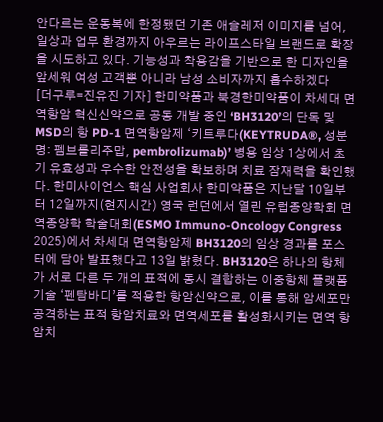안다르는 운동복에 한정됐던 기존 애슬레저 이미지를 넘어, 일상과 업무 환경까지 아우르는 라이프스타일 브랜드로 확장을 시도하고 있다. 기능성과 착용감을 기반으로 한 디자인을 앞세워 여성 고객뿐 아니라 남성 소비자까지 흡수하겠다
[더구루=진유진 기자] 한미약품과 북경한미약품이 차세대 면역항암 혁신신약으로 공동 개발 중인 ‘BH3120’의 단독 및 MSD의 항 PD-1 면역항암제 ‘키트루다(KEYTRUDA®, 성분명: 펨브롤리주맙, pembrolizumab)’ 병용 임상 1상에서 초기 유효성과 우수한 안전성을 확보하며 치료 잠재력을 확인했다. 한미사이언스 핵심 사업회사 한미약품은 지난달 10일부터 12일까지(현지시간) 영국 런던에서 열린 유럽종양학회 면역종양학 학술대회(ESMO Immuno-Oncology Congress 2025)에서 차세대 면역항암제 BH3120의 임상 경과를 포스터에 담아 발표했다고 13일 밝혔다. BH3120은 하나의 항체가 서로 다른 두 개의 표적에 동시 결합하는 이중항체 플랫폼 기술 ‘펜탐바디’를 적용한 항암신약으로, 이를 통해 암세포만 공격하는 표적 항암치료와 면역세포를 활성화시키는 면역 항암치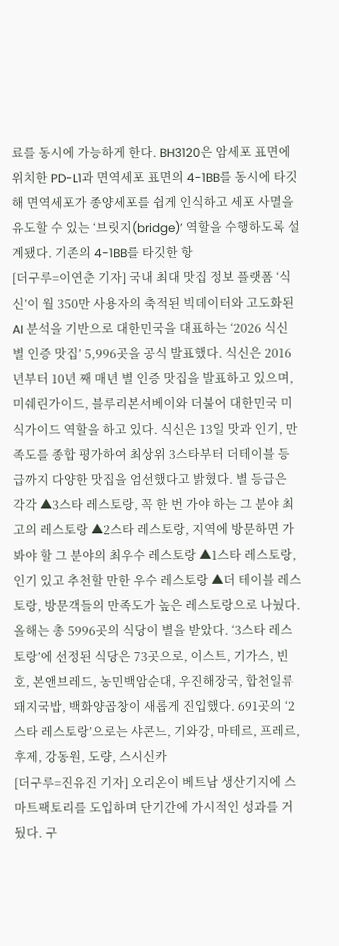료를 동시에 가능하게 한다. BH3120은 암세포 표면에 위치한 PD-L1과 면역세포 표면의 4-1BB를 동시에 타깃해 면역세포가 종양세포를 쉽게 인식하고 세포 사멸을 유도할 수 있는 ‘브릿지(bridge)’ 역할을 수행하도록 설계됐다. 기존의 4-1BB를 타깃한 항
[더구루=이연춘 기자] 국내 최대 맛집 정보 플랫폼 ‘식신’이 월 350만 사용자의 축적된 빅데이터와 고도화된 AI 분석을 기반으로 대한민국을 대표하는 ‘2026 식신 별 인증 맛집’ 5,996곳을 공식 발표했다. 식신은 2016년부터 10년 째 매년 별 인증 맛집을 발표하고 있으며, 미쉐린가이드, 블루리본서베이와 더불어 대한민국 미식가이드 역할을 하고 있다. 식신은 13일 맛과 인기, 만족도를 종합 평가하여 최상위 3스타부터 더테이블 등급까지 다양한 맛집을 엄선했다고 밝혔다. 별 등급은 각각 ▲3스타 레스토랑, 꼭 한 번 가야 하는 그 분야 최고의 레스토랑 ▲2스타 레스토랑, 지역에 방문하면 가봐야 할 그 분야의 최우수 레스토랑 ▲1스타 레스토랑, 인기 있고 추천할 만한 우수 레스토랑 ▲더 테이블 레스토랑, 방문객들의 만족도가 높은 레스토랑으로 나눴다. 올해는 총 5996곳의 식당이 별을 받았다. ‘3스타 레스토랑’에 선정된 식당은 73곳으로, 이스트, 기가스, 빈호, 본앤브레드, 농민백암순대, 우진해장국, 합천일류돼지국밥, 백화양곱창이 새롭게 진입했다. 691곳의 ‘2스타 레스토랑’으로는 샤콘느, 기와강, 마테르, 프레르, 후제, 강동원, 도량, 스시신카
[더구루=진유진 기자] 오리온이 베트남 생산기지에 스마트팩토리를 도입하며 단기간에 가시적인 성과를 거뒀다. 구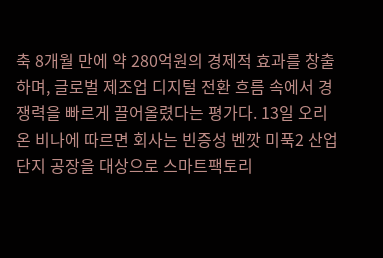축 8개월 만에 약 280억원의 경제적 효과를 창출하며, 글로벌 제조업 디지털 전환 흐름 속에서 경쟁력을 빠르게 끌어올렸다는 평가다. 13일 오리온 비나에 따르면 회사는 빈증성 벤깟 미푹2 산업단지 공장을 대상으로 스마트팩토리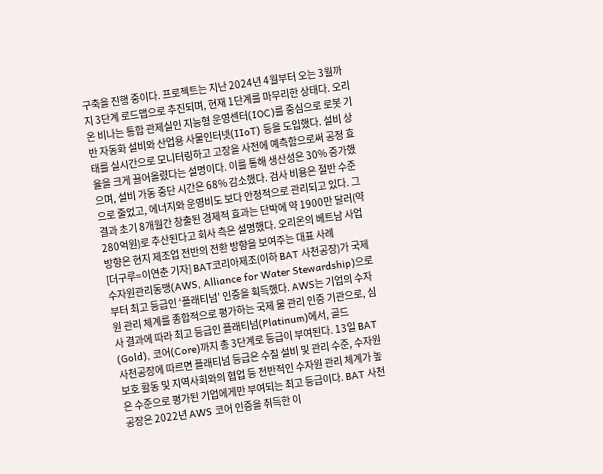구축을 진행 중이다. 프로젝트는 지난 2024년 4월부터 오는 3월까지 3단계 로드맵으로 추진되며, 현재 1단계를 마무리한 상태다. 오리온 비나는 통합 관제실인 지능형 운영센터(IOC)를 중심으로 로봇 기반 자동화 설비와 산업용 사물인터넷(IIoT) 등을 도입했다. 설비 상태를 실시간으로 모니터링하고 고장을 사전에 예측함으로써 공정 효율을 크게 끌어올렸다는 설명이다. 이를 통해 생산성은 30% 증가했으며, 설비 가동 중단 시간은 68% 감소했다. 검사 비용은 절반 수준으로 줄었고, 에너지와 운영비도 보다 안정적으로 관리되고 있다. 그 결과 초기 8개월간 창출된 경제적 효과는 단박에 약 1900만 달러(약 280억원)로 추산된다고 회사 측은 설명했다. 오리온의 베트남 사업 방향은 현지 제조업 전반의 전환 방향을 보여주는 대표 사례
[더구루=이연춘 기자] BAT코리아제조(이하 BAT 사천공장)가 국제수자원관리동맹(AWS, Alliance for Water Stewardship)으로부터 최고 등급인 ‘플래티넘’ 인증을 획득했다. AWS는 기업의 수자원 관리 체계를 종합적으로 평가하는 국제 물 관리 인증 기관으로, 심사 결과에 따라 최고 등급인 플래티넘(Platinum)에서, 골드(Gold), 코어(Core)까지 총 3단계로 등급이 부여된다. 13일 BAT 사천공장에 따르면 플래티넘 등급은 수질 설비 및 관리 수준, 수자원 보호 활동 및 지역사회와의 협업 등 전반적인 수자원 관리 체계가 높은 수준으로 평가된 기업에게만 부여되는 최고 등급이다. BAT 사천공장은 2022년 AWS 코어 인증을 취득한 이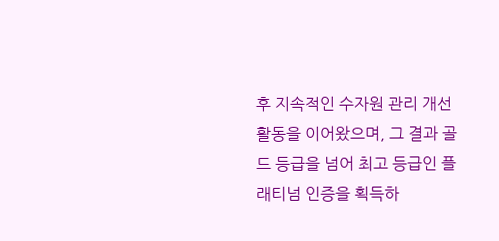후 지속적인 수자원 관리 개선 활동을 이어왔으며, 그 결과 골드 등급을 넘어 최고 등급인 플래티넘 인증을 획득하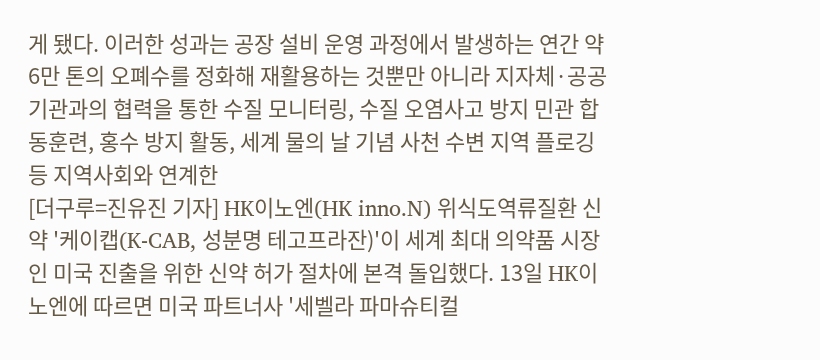게 됐다. 이러한 성과는 공장 설비 운영 과정에서 발생하는 연간 약 6만 톤의 오폐수를 정화해 재활용하는 것뿐만 아니라 지자체·공공기관과의 협력을 통한 수질 모니터링, 수질 오염사고 방지 민관 합동훈련, 홍수 방지 활동, 세계 물의 날 기념 사천 수변 지역 플로깅 등 지역사회와 연계한
[더구루=진유진 기자] HK이노엔(HK inno.N) 위식도역류질환 신약 '케이캡(K-CAB, 성분명 테고프라잔)'이 세계 최대 의약품 시장인 미국 진출을 위한 신약 허가 절차에 본격 돌입했다. 13일 HK이노엔에 따르면 미국 파트너사 '세벨라 파마슈티컬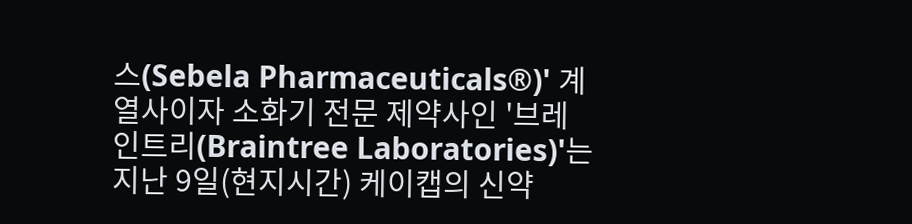스(Sebela Pharmaceuticals®)' 계열사이자 소화기 전문 제약사인 '브레인트리(Braintree Laboratories)'는 지난 9일(현지시간) 케이캡의 신약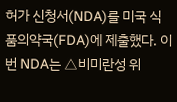허가 신청서(NDA)를 미국 식품의약국(FDA)에 제출했다. 이번 NDA는 △비미란성 위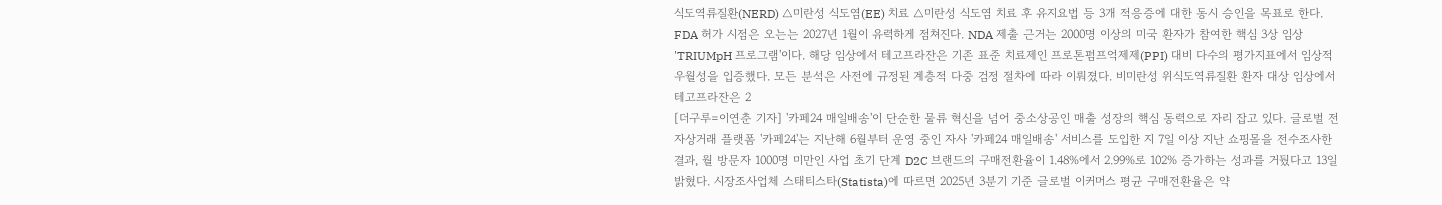식도역류질환(NERD) △미란성 식도염(EE) 치료 △미란성 식도염 치료 후 유지요법 등 3개 적응증에 대한 동시 승인을 목표로 한다. FDA 허가 시점은 오는는 2027년 1월이 유력하게 점쳐진다. NDA 제출 근거는 2000명 이상의 미국 환자가 참여한 핵심 3상 임상 'TRIUMpH 프로그램'이다. 해당 임상에서 테고프라잔은 기존 표준 치료제인 프로톤펌프억제제(PPI) 대비 다수의 평가지표에서 임상적 우월성을 입증했다. 모든 분석은 사전에 규정된 계층적 다중 검정 절차에 따라 이뤄졌다. 비미란성 위식도역류질환 환자 대상 임상에서 테고프라잔은 2
[더구루=이연춘 기자] '카페24 매일배송'이 단순한 물류 혁신을 넘어 중소상공인 매출 성장의 핵심 동력으로 자리 잡고 있다. 글로벌 전자상거래 플랫폼 '카페24'는 지난해 6월부터 운영 중인 자사 '카페24 매일배송' 서비스를 도입한 지 7일 이상 지난 쇼핑몰을 전수조사한 결과, 월 방문자 1000명 미만인 사업 초기 단계 D2C 브랜드의 구매전환율이 1.48%에서 2.99%로 102% 증가하는 성과를 거뒀다고 13일 밝혔다. 시장조사업체 스태티스타(Statista)에 따르면 2025년 3분기 기준 글로벌 이커머스 평균 구매전환율은 약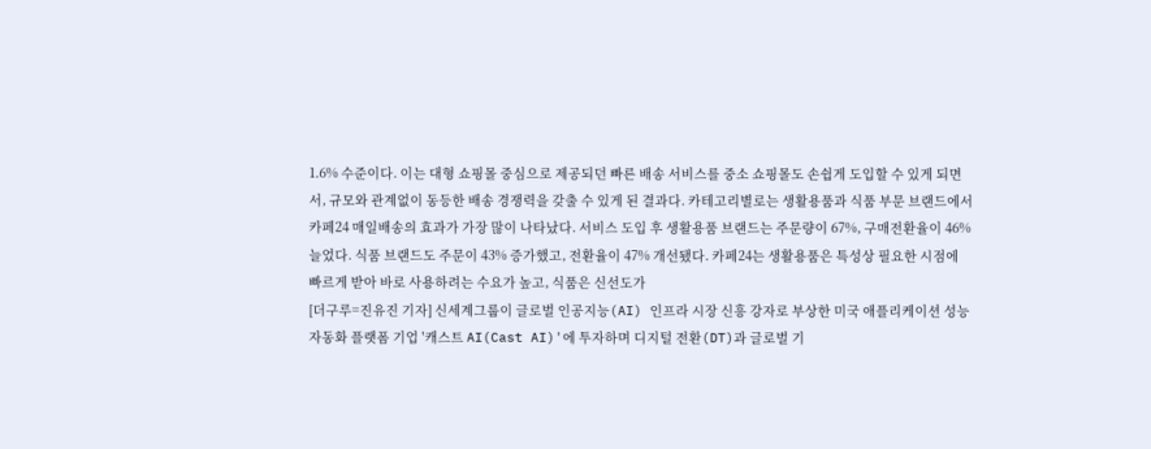1.6% 수준이다. 이는 대형 쇼핑몰 중심으로 제공되던 빠른 배송 서비스를 중소 쇼핑몰도 손쉽게 도입할 수 있게 되면서, 규모와 관계없이 동등한 배송 경쟁력을 갖출 수 있게 된 결과다. 카테고리별로는 생활용품과 식품 부문 브랜드에서 카페24 매일배송의 효과가 가장 많이 나타났다. 서비스 도입 후 생활용품 브랜드는 주문량이 67%, 구매전환율이 46% 늘었다. 식품 브랜드도 주문이 43% 증가했고, 전환율이 47% 개선됐다. 카페24는 생활용품은 특성상 필요한 시점에 빠르게 받아 바로 사용하려는 수요가 높고, 식품은 신선도가
[더구루=진유진 기자] 신세계그룹이 글로벌 인공지능(AI) 인프라 시장 신흥 강자로 부상한 미국 애플리케이션 성능 자동화 플랫폼 기업 '캐스트 AI(Cast AI)'에 투자하며 디지털 전환(DT)과 글로벌 기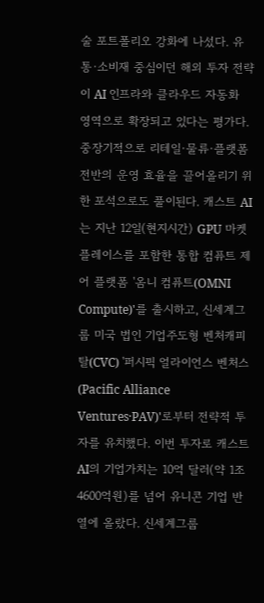술 포트폴리오 강화에 나섰다. 유통·소비재 중심이던 해외 투자 전략이 AI 인프라와 클라우드 자동화 영역으로 확장되고 있다는 평가다. 중장기적으로 리테일·물류·플랫폼 전반의 운영 효율을 끌어올리기 위한 포석으로도 풀이된다. 캐스트 AI는 지난 12일(현지시간) GPU 마켓플레이스를 포함한 통합 컴퓨트 제어 플랫폼 '옴니 컴퓨트(OMNI Compute)'를 출시하고, 신세계그룹 미국 법인 기업주도형 벤처캐피탈(CVC) '퍼시픽 얼라이언스 벤처스(Pacific Alliance Ventures·PAV)'로부터 전략적 투자를 유치했다. 이번 투자로 캐스트 AI의 기업가치는 10억 달러(약 1조4600억원)를 넘어 유니콘 기업 반열에 올랐다. 신세계그룹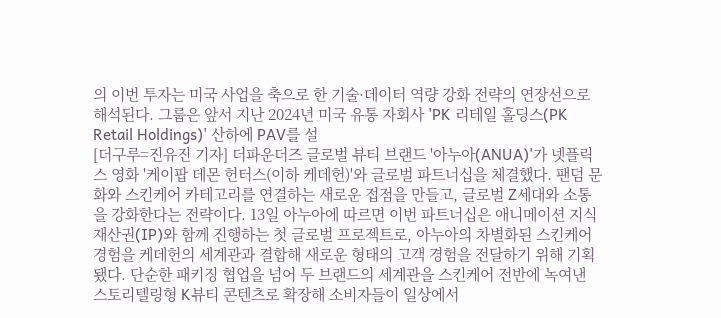의 이번 투자는 미국 사업을 축으로 한 기술·데이터 역량 강화 전략의 연장선으로 해석된다. 그룹은 앞서 지난 2024년 미국 유통 자회사 'PK 리테일 홀딩스(PK Retail Holdings)' 산하에 PAV를 설
[더구루=진유진 기자] 더파운더즈 글로벌 뷰티 브랜드 '아누아(ANUA)'가 넷플릭스 영화 '케이팝 데몬 헌터스(이하 케데헌)'와 글로벌 파트너십을 체결했다. 팬덤 문화와 스킨케어 카테고리를 연결하는 새로운 접점을 만들고, 글로벌 Z세대와 소통을 강화한다는 전략이다. 13일 아누아에 따르면 이번 파트너십은 애니메이션 지식재산권(IP)와 함께 진행하는 첫 글로벌 프로젝트로, 아누아의 차별화된 스킨케어 경험을 케데헌의 세계관과 결합해 새로운 형태의 고객 경험을 전달하기 위해 기획됐다. 단순한 패키징 협업을 넘어 두 브랜드의 세계관을 스킨케어 전반에 녹여낸 스토리텔링형 K뷰티 콘텐츠로 확장해 소비자들이 일상에서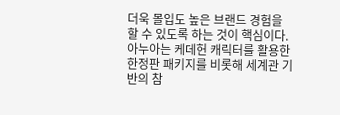더욱 몰입도 높은 브랜드 경험을 할 수 있도록 하는 것이 핵심이다. 아누아는 케데헌 캐릭터를 활용한 한정판 패키지를 비롯해 세계관 기반의 참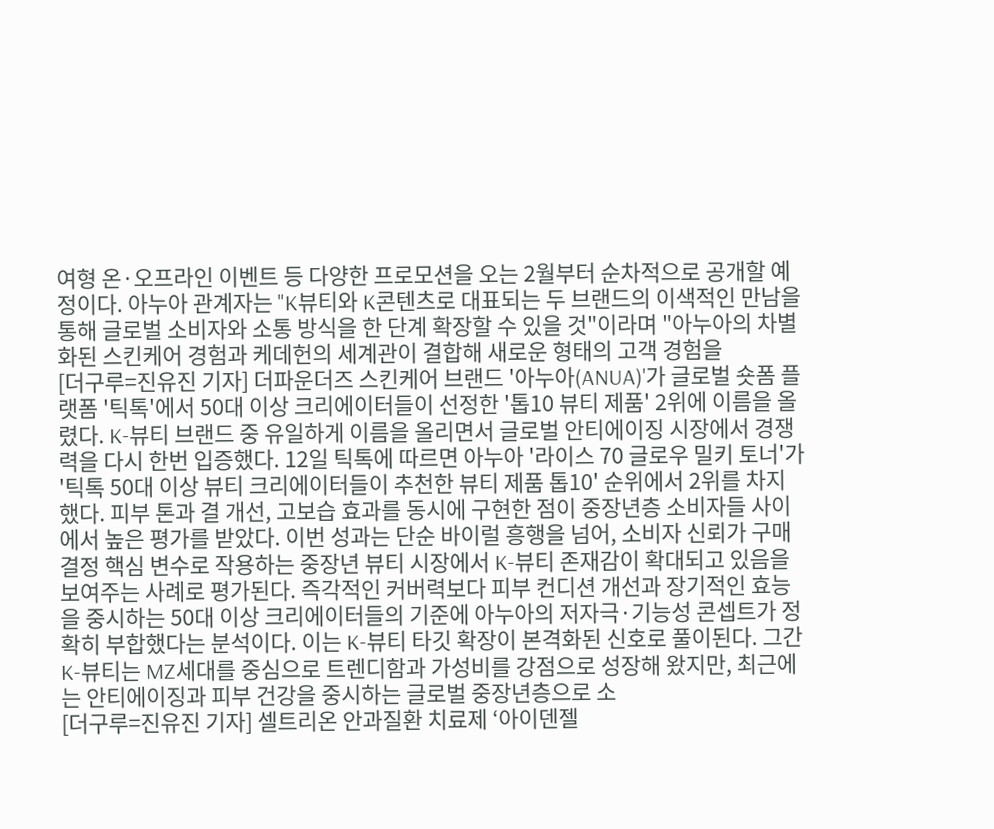여형 온·오프라인 이벤트 등 다양한 프로모션을 오는 2월부터 순차적으로 공개할 예정이다. 아누아 관계자는 "K뷰티와 K콘텐츠로 대표되는 두 브랜드의 이색적인 만남을 통해 글로벌 소비자와 소통 방식을 한 단계 확장할 수 있을 것"이라며 "아누아의 차별화된 스킨케어 경험과 케데헌의 세계관이 결합해 새로운 형태의 고객 경험을
[더구루=진유진 기자] 더파운더즈 스킨케어 브랜드 '아누아(ANUA)'가 글로벌 숏폼 플랫폼 '틱톡'에서 50대 이상 크리에이터들이 선정한 '톱10 뷰티 제품' 2위에 이름을 올렸다. K-뷰티 브랜드 중 유일하게 이름을 올리면서 글로벌 안티에이징 시장에서 경쟁력을 다시 한번 입증했다. 12일 틱톡에 따르면 아누아 '라이스 70 글로우 밀키 토너'가 '틱톡 50대 이상 뷰티 크리에이터들이 추천한 뷰티 제품 톱10' 순위에서 2위를 차지했다. 피부 톤과 결 개선, 고보습 효과를 동시에 구현한 점이 중장년층 소비자들 사이에서 높은 평가를 받았다. 이번 성과는 단순 바이럴 흥행을 넘어, 소비자 신뢰가 구매 결정 핵심 변수로 작용하는 중장년 뷰티 시장에서 K-뷰티 존재감이 확대되고 있음을 보여주는 사례로 평가된다. 즉각적인 커버력보다 피부 컨디션 개선과 장기적인 효능을 중시하는 50대 이상 크리에이터들의 기준에 아누아의 저자극·기능성 콘셉트가 정확히 부합했다는 분석이다. 이는 K-뷰티 타깃 확장이 본격화된 신호로 풀이된다. 그간 K-뷰티는 MZ세대를 중심으로 트렌디함과 가성비를 강점으로 성장해 왔지만, 최근에는 안티에이징과 피부 건강을 중시하는 글로벌 중장년층으로 소
[더구루=진유진 기자] 셀트리온 안과질환 치료제 ‘아이덴젤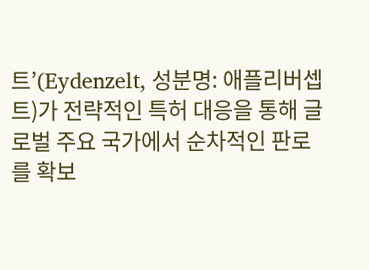트’(Eydenzelt, 성분명: 애플리버셉트)가 전략적인 특허 대응을 통해 글로벌 주요 국가에서 순차적인 판로를 확보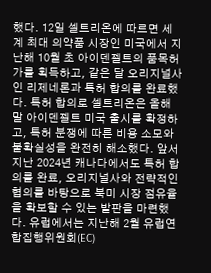했다. 12일 셀트리온에 따르면 세계 최대 의약품 시장인 미국에서 지난해 10월 초 아이덴젤트의 품목허가를 획득하고, 같은 달 오리지널사인 리제네론과 특허 합의를 완료했다. 특허 합의로 셀트리온은 올해 말 아이덴젤트 미국 출시를 확정하고, 특허 분쟁에 따른 비용 소모와 불확실성을 완전히 해소했다. 앞서 지난 2024년 캐나다에서도 특허 합의를 완료, 오리지널사와 전략적인 협의를 바탕으로 북미 시장 점유율을 확보할 수 있는 발판을 마련했다. 유럽에서는 지난해 2월 유럽연합집행위원회(EC)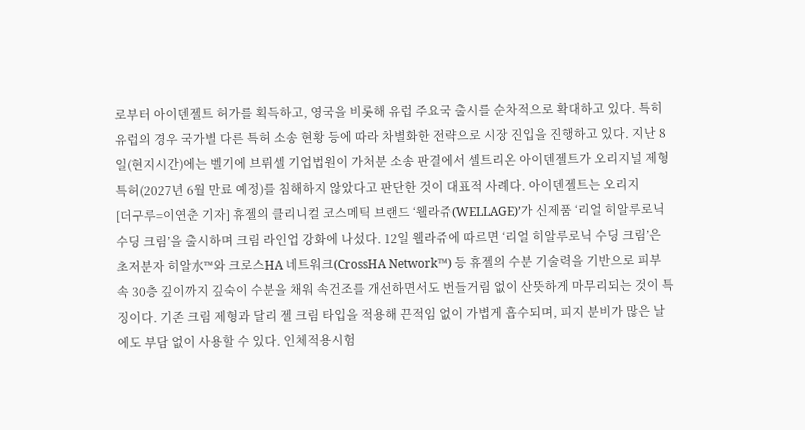로부터 아이덴젤트 허가를 획득하고, 영국을 비롯해 유럽 주요국 출시를 순차적으로 확대하고 있다. 특히 유럽의 경우 국가별 다른 특허 소송 현황 등에 따라 차별화한 전략으로 시장 진입을 진행하고 있다. 지난 8일(현지시간)에는 벨기에 브뤼셀 기업법원이 가처분 소송 판결에서 셀트리온 아이덴젤트가 오리지널 제형 특허(2027년 6월 만료 예정)를 침해하지 않았다고 판단한 것이 대표적 사례다. 아이덴젤트는 오리지
[더구루=이연춘 기자] 휴젤의 클리니컬 코스메틱 브랜드 ‘웰라쥬(WELLAGE)’가 신제품 ‘리얼 히알루로닉 수딩 크림’을 출시하며 크림 라인업 강화에 나섰다. 12일 웰라쥬에 따르면 ‘리얼 히알루로닉 수딩 크림’은 초저분자 히알水™와 크로스HA 네트워크(CrossHA Network™) 등 휴젤의 수분 기술력을 기반으로 피부 속 30층 깊이까지 깊숙이 수분을 채워 속건조를 개선하면서도 번들거림 없이 산뜻하게 마무리되는 것이 특징이다. 기존 크림 제형과 달리 젤 크림 타입을 적용해 끈적임 없이 가볍게 흡수되며, 피지 분비가 많은 날에도 부담 없이 사용할 수 있다. 인체적용시험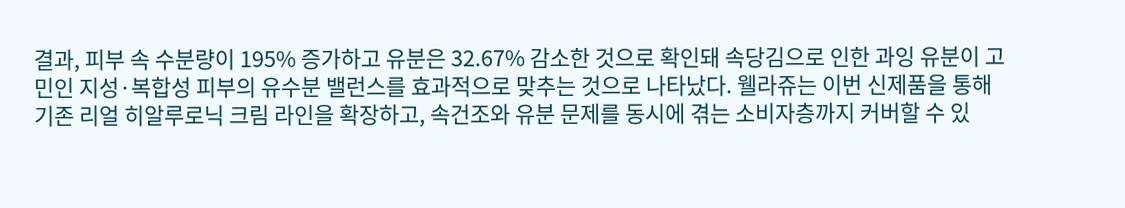결과, 피부 속 수분량이 195% 증가하고 유분은 32.67% 감소한 것으로 확인돼 속당김으로 인한 과잉 유분이 고민인 지성·복합성 피부의 유수분 밸런스를 효과적으로 맞추는 것으로 나타났다. 웰라쥬는 이번 신제품을 통해 기존 리얼 히알루로닉 크림 라인을 확장하고, 속건조와 유분 문제를 동시에 겪는 소비자층까지 커버할 수 있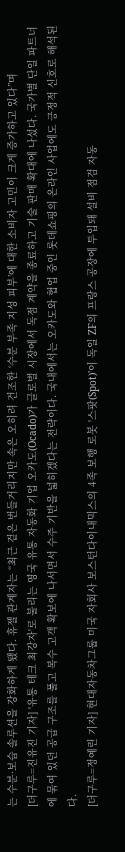는 수분·보습 솔루션을 강화하게 됐다. 휴젤 관계자는 “최근 겉은 번들거리지만 속은 오히려 건조한 ‘수분 부족 지성 피부’에 대한 소비자 고민이 크게 증가하고 있다”며
[더구루=진유진 기자] '유통 테크 최강자'로 불리는 영국 유통 자동화 기업 오카도(Ocado)가 글로벌 시장에서 독점 계약을 종료하고 기술 판매 확대에 나섰다. 국가별 단일 파트너에 묶여 있던 공급 구조를 풀고 복수 고객 확보에 나서면서 수주 기반을 넓히겠다는 전략이다. 국내에서는 오카도와 협업 중인 롯데쇼핑의 온라인 사업에도 긍정적 신호로 해석된다.
[더구루=정예린 기자] 현대자동차그룹 미국 자회사 보스턴다이내믹스의 4족 보행 로봇 '스팟(Spot)'이 독일 ZF의 프랑스 공장에 투입돼 설비 점검 자동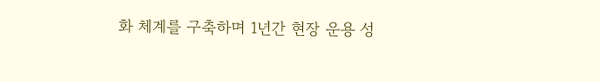화 체계를 구축하며 1년간 현장 운용 성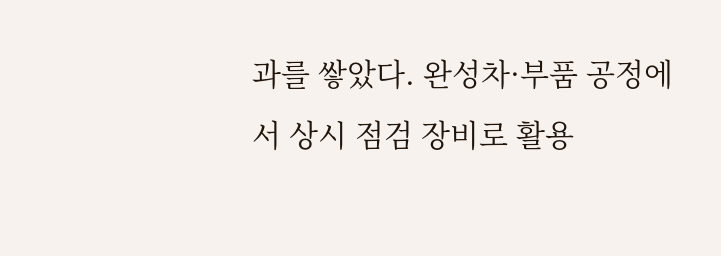과를 쌓았다. 완성차·부품 공정에서 상시 점검 장비로 활용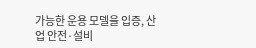가능한 운용 모델을 입증, 산업 안전·설비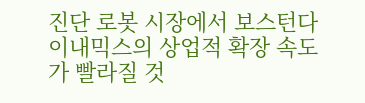진단 로봇 시장에서 보스턴다이내믹스의 상업적 확장 속도가 빨라질 것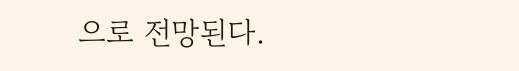으로 전망된다.